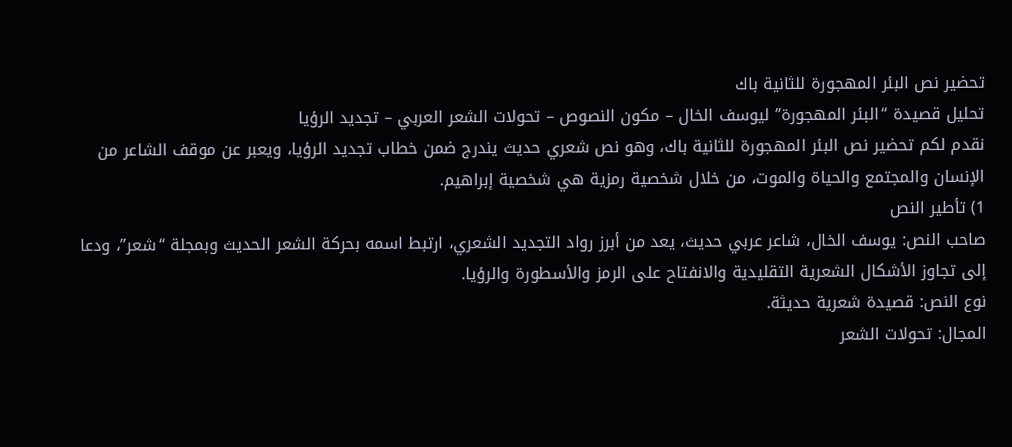تحضير نص البئر المهجورة للثانية باك
تحليل قصيدة “البئر المهجورة” ليوسف الخال – مكون النصوص – تحولات الشعر العربي – تجديد الرؤيا
نقدم لكم تحضير نص البئر المهجورة للثانية باك، وهو نص شعري حديث يندرج ضمن خطاب تجديد الرؤيا، ويعبر عن موقف الشاعر من الإنسان والمجتمع والحياة والموت، من خلال شخصية رمزية هي شخصية إبراهيم.
1) تأطير النص
صاحب النص: يوسف الخال، شاعر عربي حديث، يعد من أبرز رواد التجديد الشعري، ارتبط اسمه بحركة الشعر الحديث وبمجلة “شعر”، ودعا إلى تجاوز الأشكال الشعرية التقليدية والانفتاح على الرمز والأسطورة والرؤيا.
نوع النص: قصيدة شعرية حديثة.
المجال: تحولات الشعر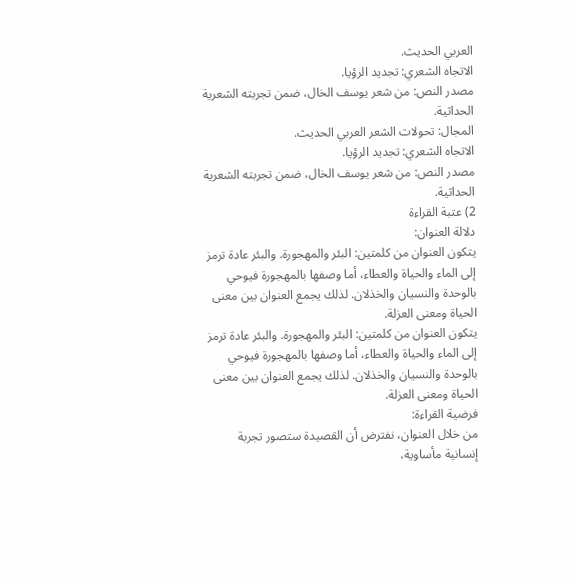العربي الحديث.
الاتجاه الشعري: تجديد الرؤيا.
مصدر النص: من شعر يوسف الخال، ضمن تجربته الشعرية الحداثية.
المجال: تحولات الشعر العربي الحديث.
الاتجاه الشعري: تجديد الرؤيا.
مصدر النص: من شعر يوسف الخال، ضمن تجربته الشعرية الحداثية.
2) عتبة القراءة
دلالة العنوان:
يتكون العنوان من كلمتين: البئر والمهجورة. والبئر عادة ترمز إلى الماء والحياة والعطاء، أما وصفها بالمهجورة فيوحي بالوحدة والنسيان والخذلان. لذلك يجمع العنوان بين معنى الحياة ومعنى العزلة.
يتكون العنوان من كلمتين: البئر والمهجورة. والبئر عادة ترمز إلى الماء والحياة والعطاء، أما وصفها بالمهجورة فيوحي بالوحدة والنسيان والخذلان. لذلك يجمع العنوان بين معنى الحياة ومعنى العزلة.
فرضية القراءة:
من خلال العنوان، نفترض أن القصيدة ستصور تجربة إنسانية مأساوية،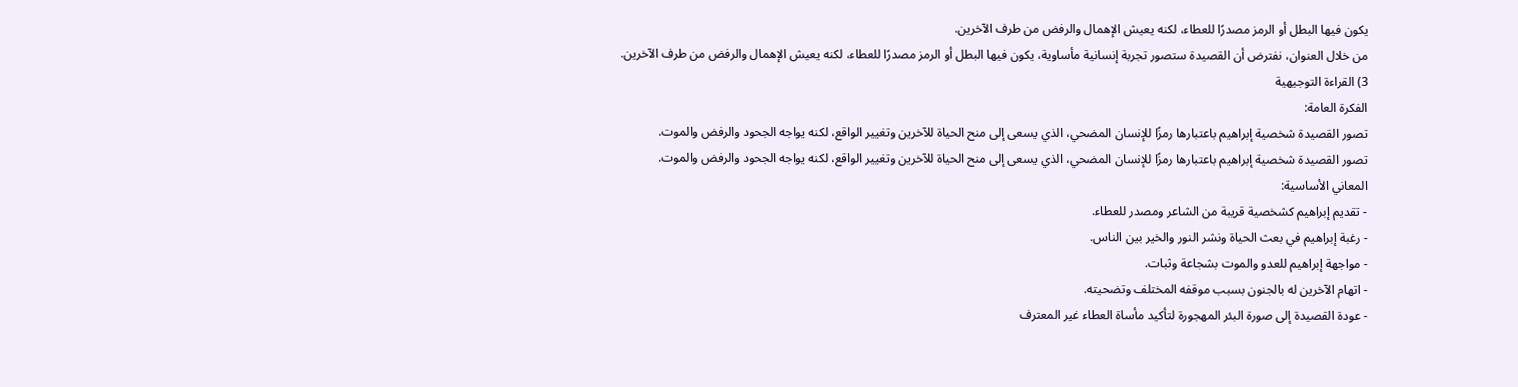يكون فيها البطل أو الرمز مصدرًا للعطاء، لكنه يعيش الإهمال والرفض من طرف الآخرين.
من خلال العنوان، نفترض أن القصيدة ستصور تجربة إنسانية مأساوية، يكون فيها البطل أو الرمز مصدرًا للعطاء، لكنه يعيش الإهمال والرفض من طرف الآخرين.
3) القراءة التوجيهية
الفكرة العامة:
تصور القصيدة شخصية إبراهيم باعتبارها رمزًا للإنسان المضحي، الذي يسعى إلى منح الحياة للآخرين وتغيير الواقع، لكنه يواجه الجحود والرفض والموت.
تصور القصيدة شخصية إبراهيم باعتبارها رمزًا للإنسان المضحي، الذي يسعى إلى منح الحياة للآخرين وتغيير الواقع، لكنه يواجه الجحود والرفض والموت.
المعاني الأساسية:
- تقديم إبراهيم كشخصية قريبة من الشاعر ومصدر للعطاء.
- رغبة إبراهيم في بعث الحياة ونشر النور والخير بين الناس.
- مواجهة إبراهيم للعدو والموت بشجاعة وثبات.
- اتهام الآخرين له بالجنون بسبب موقفه المختلف وتضحيته.
- عودة القصيدة إلى صورة البئر المهجورة لتأكيد مأساة العطاء غير المعترف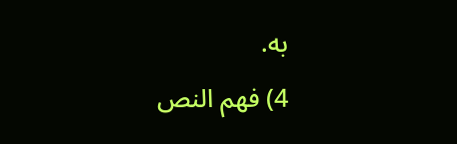به.
4) فهم النص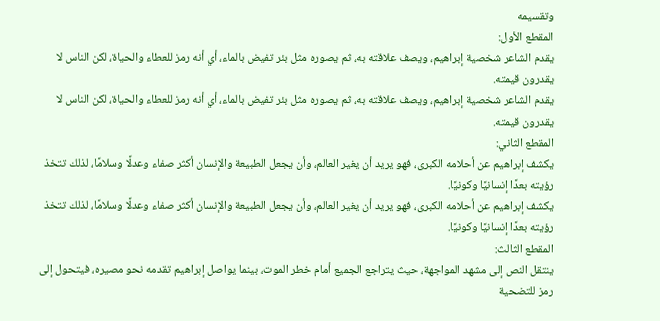وتقسيمه
المقطع الأول:
يقدم الشاعر شخصية إبراهيم، ويصف علاقته به، ثم يصوره مثل بئر تفيض بالماء، أي أنه رمز للعطاء والحياة، لكن الناس لا يقدرون قيمته.
يقدم الشاعر شخصية إبراهيم، ويصف علاقته به، ثم يصوره مثل بئر تفيض بالماء، أي أنه رمز للعطاء والحياة، لكن الناس لا يقدرون قيمته.
المقطع الثاني:
يكشف إبراهيم عن أحلامه الكبرى، فهو يريد أن يغير العالم، وأن يجعل الطبيعة والإنسان أكثر صفاء وعدلًا وسلامًا، لذلك تتخذ رؤيته بعدًا إنسانيًا وكونيًا.
يكشف إبراهيم عن أحلامه الكبرى، فهو يريد أن يغير العالم، وأن يجعل الطبيعة والإنسان أكثر صفاء وعدلًا وسلامًا، لذلك تتخذ رؤيته بعدًا إنسانيًا وكونيًا.
المقطع الثالث:
ينتقل النص إلى مشهد المواجهة، حيث يتراجع الجميع أمام خطر الموت، بينما يواصل إبراهيم تقدمه نحو مصيره، فيتحول إلى رمز للتضحية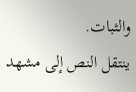والثبات.
ينتقل النص إلى مشهد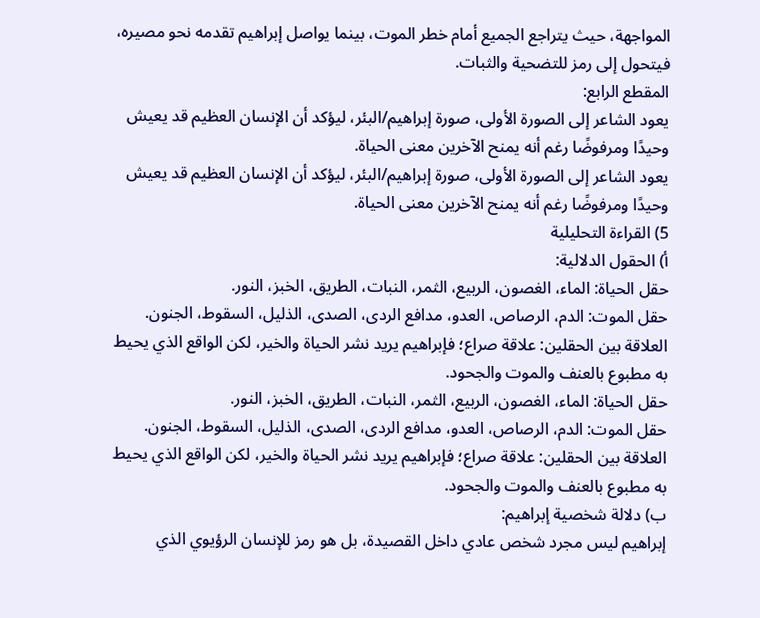المواجهة، حيث يتراجع الجميع أمام خطر الموت، بينما يواصل إبراهيم تقدمه نحو مصيره، فيتحول إلى رمز للتضحية والثبات.
المقطع الرابع:
يعود الشاعر إلى الصورة الأولى، صورة إبراهيم/البئر، ليؤكد أن الإنسان العظيم قد يعيش وحيدًا ومرفوضًا رغم أنه يمنح الآخرين معنى الحياة.
يعود الشاعر إلى الصورة الأولى، صورة إبراهيم/البئر، ليؤكد أن الإنسان العظيم قد يعيش وحيدًا ومرفوضًا رغم أنه يمنح الآخرين معنى الحياة.
5) القراءة التحليلية
أ) الحقول الدلالية:
حقل الحياة: الماء، الغصون، الربيع، الثمر، النبات، الطريق، الخبز، النور.
حقل الموت: الدم، الرصاص، العدو، مدافع الردى، الصدى، الذليل، السقوط، الجنون.
العلاقة بين الحقلين: علاقة صراع؛ فإبراهيم يريد نشر الحياة والخير، لكن الواقع الذي يحيط به مطبوع بالعنف والموت والجحود.
حقل الحياة: الماء، الغصون، الربيع، الثمر، النبات، الطريق، الخبز، النور.
حقل الموت: الدم، الرصاص، العدو، مدافع الردى، الصدى، الذليل، السقوط، الجنون.
العلاقة بين الحقلين: علاقة صراع؛ فإبراهيم يريد نشر الحياة والخير، لكن الواقع الذي يحيط به مطبوع بالعنف والموت والجحود.
ب) دلالة شخصية إبراهيم:
إبراهيم ليس مجرد شخص عادي داخل القصيدة، بل هو رمز للإنسان الرؤيوي الذي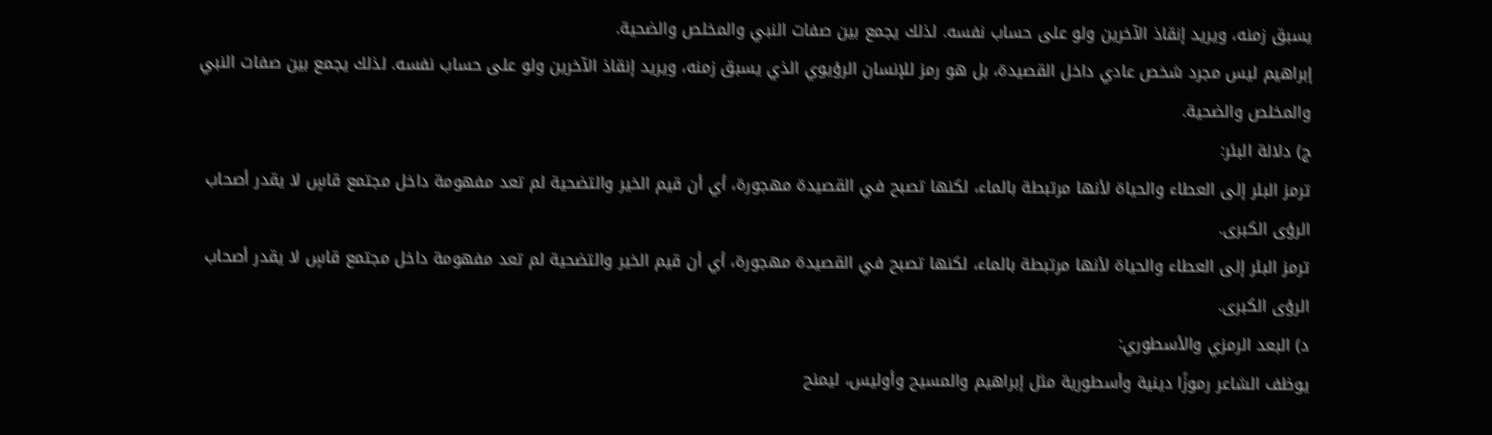يسبق زمنه، ويريد إنقاذ الآخرين ولو على حساب نفسه. لذلك يجمع بين صفات النبي والمخلص والضحية.
إبراهيم ليس مجرد شخص عادي داخل القصيدة، بل هو رمز للإنسان الرؤيوي الذي يسبق زمنه، ويريد إنقاذ الآخرين ولو على حساب نفسه. لذلك يجمع بين صفات النبي والمخلص والضحية.
ج) دلالة البئر:
ترمز البئر إلى العطاء والحياة لأنها مرتبطة بالماء، لكنها تصبح في القصيدة مهجورة، أي أن قيم الخير والتضحية لم تعد مفهومة داخل مجتمع قاسٍ لا يقدر أصحاب الرؤى الكبرى.
ترمز البئر إلى العطاء والحياة لأنها مرتبطة بالماء، لكنها تصبح في القصيدة مهجورة، أي أن قيم الخير والتضحية لم تعد مفهومة داخل مجتمع قاسٍ لا يقدر أصحاب الرؤى الكبرى.
د) البعد الرمزي والأسطوري:
يوظف الشاعر رموزًا دينية وأسطورية مثل إبراهيم والمسيح وأوليس، ليمنح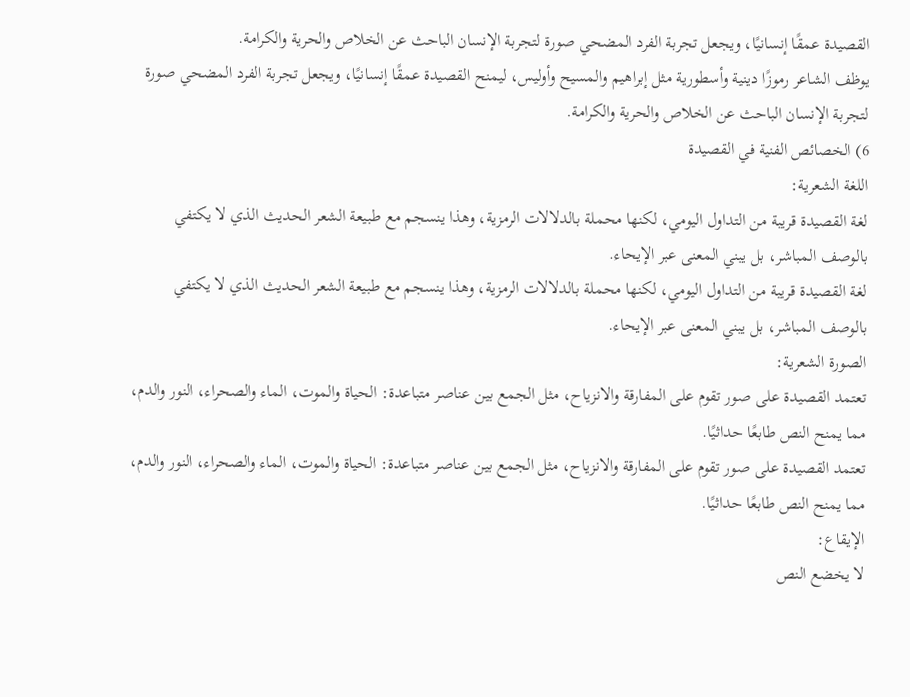القصيدة عمقًا إنسانيًا، ويجعل تجربة الفرد المضحي صورة لتجربة الإنسان الباحث عن الخلاص والحرية والكرامة.
يوظف الشاعر رموزًا دينية وأسطورية مثل إبراهيم والمسيح وأوليس، ليمنح القصيدة عمقًا إنسانيًا، ويجعل تجربة الفرد المضحي صورة لتجربة الإنسان الباحث عن الخلاص والحرية والكرامة.
6) الخصائص الفنية في القصيدة
اللغة الشعرية:
لغة القصيدة قريبة من التداول اليومي، لكنها محملة بالدلالات الرمزية، وهذا ينسجم مع طبيعة الشعر الحديث الذي لا يكتفي بالوصف المباشر، بل يبني المعنى عبر الإيحاء.
لغة القصيدة قريبة من التداول اليومي، لكنها محملة بالدلالات الرمزية، وهذا ينسجم مع طبيعة الشعر الحديث الذي لا يكتفي بالوصف المباشر، بل يبني المعنى عبر الإيحاء.
الصورة الشعرية:
تعتمد القصيدة على صور تقوم على المفارقة والانزياح، مثل الجمع بين عناصر متباعدة: الحياة والموت، الماء والصحراء، النور والدم، مما يمنح النص طابعًا حداثيًا.
تعتمد القصيدة على صور تقوم على المفارقة والانزياح، مثل الجمع بين عناصر متباعدة: الحياة والموت، الماء والصحراء، النور والدم، مما يمنح النص طابعًا حداثيًا.
الإيقاع:
لا يخضع النص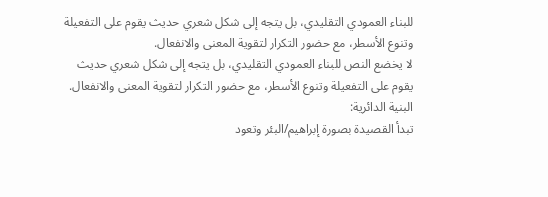للبناء العمودي التقليدي، بل يتجه إلى شكل شعري حديث يقوم على التفعيلة وتنوع الأسطر، مع حضور التكرار لتقوية المعنى والانفعال.
لا يخضع النص للبناء العمودي التقليدي، بل يتجه إلى شكل شعري حديث يقوم على التفعيلة وتنوع الأسطر، مع حضور التكرار لتقوية المعنى والانفعال.
البنية الدائرية:
تبدأ القصيدة بصورة إبراهيم/البئر وتعود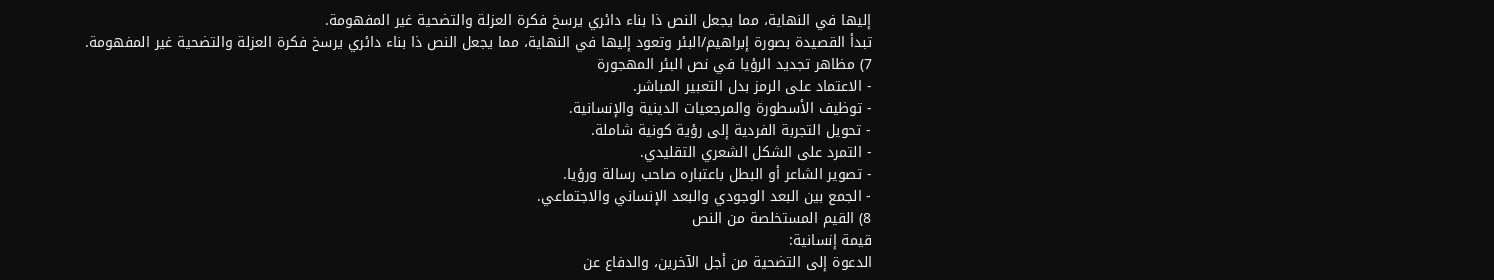إليها في النهاية، مما يجعل النص ذا بناء دائري يرسخ فكرة العزلة والتضحية غير المفهومة.
تبدأ القصيدة بصورة إبراهيم/البئر وتعود إليها في النهاية، مما يجعل النص ذا بناء دائري يرسخ فكرة العزلة والتضحية غير المفهومة.
7) مظاهر تجديد الرؤيا في نص البئر المهجورة
- الاعتماد على الرمز بدل التعبير المباشر.
- توظيف الأسطورة والمرجعيات الدينية والإنسانية.
- تحويل التجربة الفردية إلى رؤية كونية شاملة.
- التمرد على الشكل الشعري التقليدي.
- تصوير الشاعر أو البطل باعتباره صاحب رسالة ورؤيا.
- الجمع بين البعد الوجودي والبعد الإنساني والاجتماعي.
8) القيم المستخلصة من النص
قيمة إنسانية:
الدعوة إلى التضحية من أجل الآخرين، والدفاع عن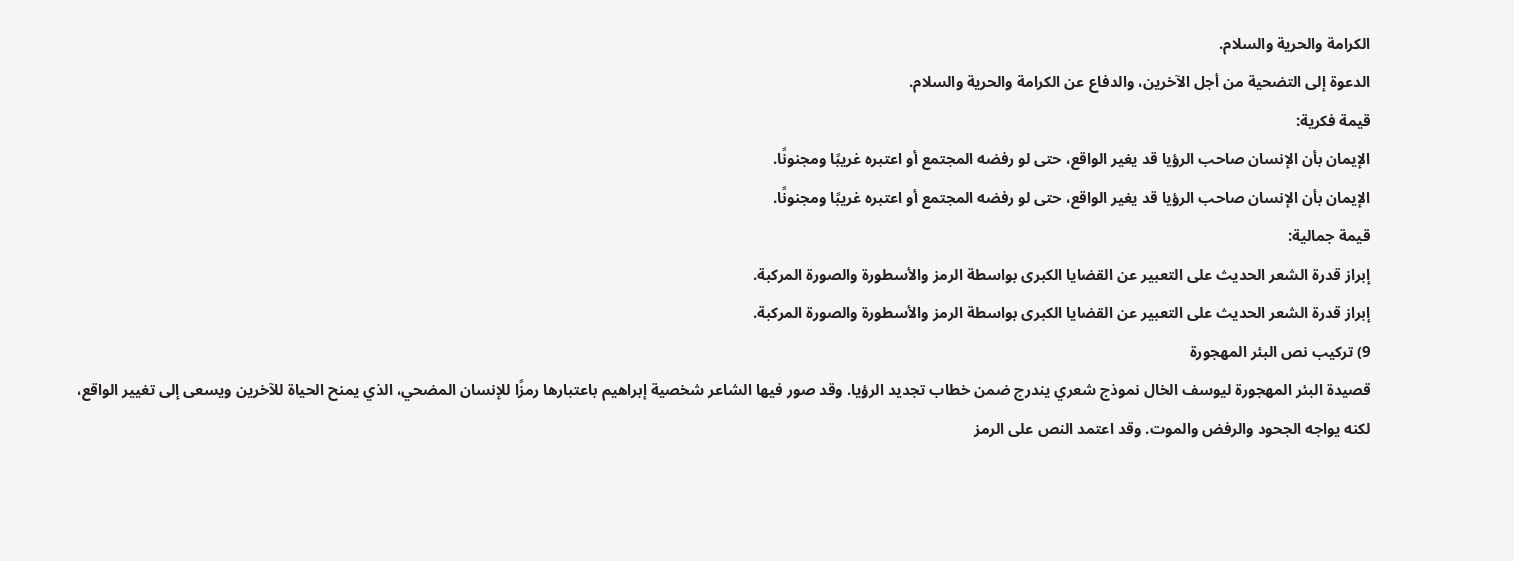الكرامة والحرية والسلام.
الدعوة إلى التضحية من أجل الآخرين، والدفاع عن الكرامة والحرية والسلام.
قيمة فكرية:
الإيمان بأن الإنسان صاحب الرؤيا قد يغير الواقع، حتى لو رفضه المجتمع أو اعتبره غريبًا ومجنونًا.
الإيمان بأن الإنسان صاحب الرؤيا قد يغير الواقع، حتى لو رفضه المجتمع أو اعتبره غريبًا ومجنونًا.
قيمة جمالية:
إبراز قدرة الشعر الحديث على التعبير عن القضايا الكبرى بواسطة الرمز والأسطورة والصورة المركبة.
إبراز قدرة الشعر الحديث على التعبير عن القضايا الكبرى بواسطة الرمز والأسطورة والصورة المركبة.
9) تركيب نص البئر المهجورة
قصيدة البئر المهجورة ليوسف الخال نموذج شعري يندرج ضمن خطاب تجديد الرؤيا. وقد صور فيها الشاعر شخصية إبراهيم باعتبارها رمزًا للإنسان المضحي، الذي يمنح الحياة للآخرين ويسعى إلى تغيير الواقع، لكنه يواجه الجحود والرفض والموت. وقد اعتمد النص على الرمز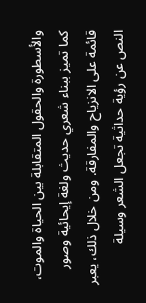والأسطورة والحقول المتقابلة بين الحياة والموت، كما تميز ببناء شعري حديث ولغة إيحائية وصور قائمة على الانزياح والمفارقة. ومن خلال ذلك، يعبر النص عن رؤية حداثية تجعل الشعر وسيلة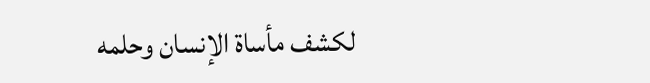لكشف مأساة الإنسان وحلمه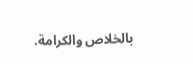بالخلاص والكرامة.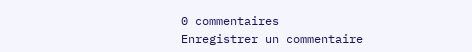0 commentaires
Enregistrer un commentaire